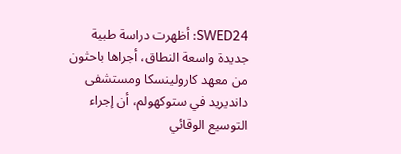SWED24: أظهرت دراسة طبية جديدة واسعة النطاق، أجراها باحثون من معهد كارولينسكا ومستشفى دانديريد في ستوكهولم، أن إجراء التوسيع الوقائي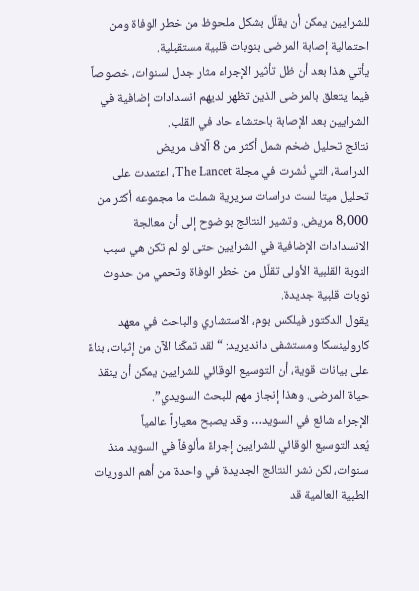للشرايين يمكن أن يقلّل بشكل ملحوظ من خطر الوفاة ومن احتمالية إصابة المرضى بنوبات قلبية مستقبلية.
يأتي هذا بعد أن ظل تأثير الإجراء مثار جدل لسنوات، خصوصاً فيما يتعلق بالمرضى الذين تظهر لديهم انسدادات إضافية في الشرايين بعد الإصابة باحتشاء حاد في القلب.
نتائج تحليل ضخم شمل أكثر من 8 آلاف مريض
الدراسة، التي نُشرت في مجلة The Lancet، اعتمدت على تحليل ميتا لست دراسات سريرية شملت ما مجموعه أكثر من 8,000 مريض. وتشير النتائج بوضوح إلى أن معالجة الانسدادات الإضافية في الشرايين حتى لو لم تكن هي سبب النوبة القلبية الأولى تقلّل من خطر الوفاة وتحمي من حدوث نوبات قلبية جديدة.
يقول الدكتور فيلكس بوم، الاستشاري والباحث في معهد كارولينسكا ومستشفى دانديريد: “لقد تمكّنا الآن من إثبات، بناءً على بيانات قوية، أن التوسيع الوقائي للشرايين يمكن أن ينقذ حياة المرضى. وهذا إنجاز مهم للبحث السويدي”.
الإجراء شائع في السويد… وقد يصبح معياراً عالمياً
يُعد التوسيع الوقائي للشرايين إجراءً مألوفاً في السويد منذ سنوات، لكن نشر النتائج الجديدة في واحدة من أهم الدوريات الطبية العالمية قد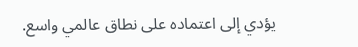يؤدي إلى اعتماده على نطاق عالمي واسع.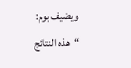ويضيف بوم: “هذه النتائج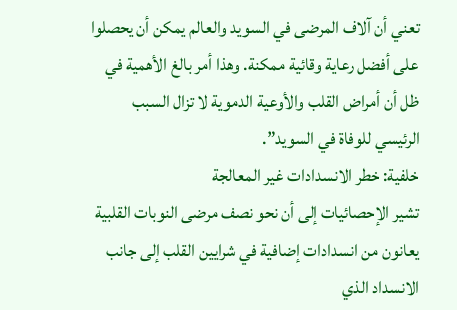تعني أن آلاف المرضى في السويد والعالم يمكن أن يحصلوا على أفضل رعاية وقائية ممكنة. وهذا أمر بالغ الأهمية في ظل أن أمراض القلب والأوعية الدموية لا تزال السبب الرئيسي للوفاة في السويد”.
خلفية: خطر الانسدادات غير المعالجة
تشير الإحصائيات إلى أن نحو نصف مرضى النوبات القلبية يعانون من انسدادات إضافية في شرايين القلب إلى جانب الانسداد الذي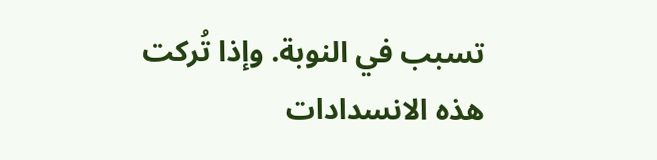تسبب في النوبة. وإذا تُركت هذه الانسدادات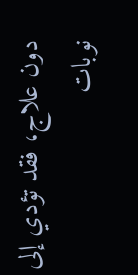دون علاج، فقد تؤدي إلى نوبات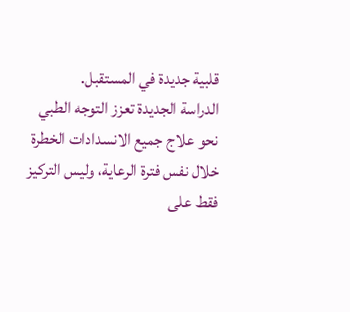قلبية جديدة في المستقبل.
الدراسة الجديدة تعزز التوجه الطبي نحو علاج جميع الانسدادات الخطرة خلال نفس فترة الرعاية، وليس التركيز فقط على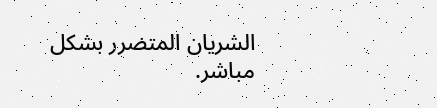الشريان المتضرر بشكل مباشر.